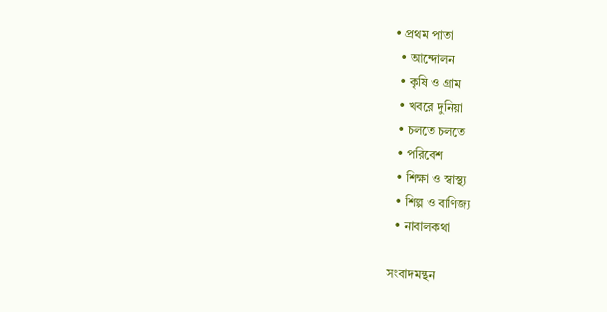• প্রথম পাতা
  • আন্দোলন
  • কৃষি ও গ্রাম
  • খবরে দুনিয়া
  • চলতে চলতে
  • পরিবেশ
  • শিক্ষা ও স্বাস্থ্য
  • শিল্প ও বাণিজ্য
  • নাবালকথা

সংবাদমন্থন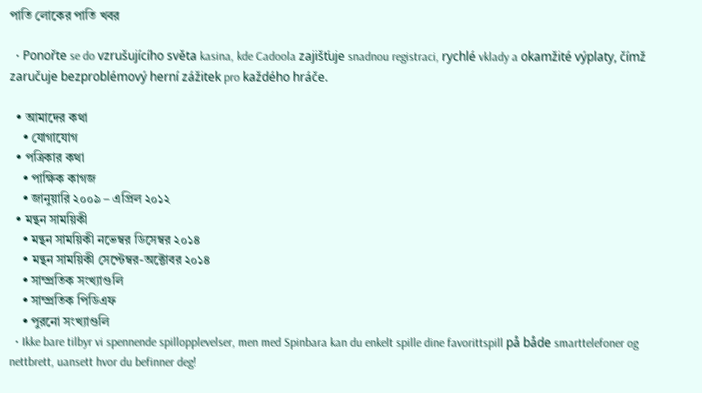পাতি লোকের পাতি খবর

  • Ponořte se do vzrušujícího světa kasina, kde Cadoola zajišťuje snadnou registraci, rychlé vklady a okamžité výplaty, čímž zaručuje bezproblémový herní zážitek pro každého hráče.

  • আমাদের কথা
    • যোগাযোগ
  • পত্রিকার কথা
    • পাক্ষিক কাগজ
    • জানুয়ারি ২০০৯ – এপ্রিল ২০১২
  • মন্থন সাময়িকী
    • মন্থন সাময়িকী নভেম্বর ডিসেম্বর ২০১৪
    • মন্থন সাময়িকী সেপ্টেম্বর-অক্টোবর ২০১৪
    • সাম্প্রতিক সংখ্যাগুলি
    • সাম্প্রতিক পিডিএফ
    • পুরনো সংখ্যাগুলি
  • Ikke bare tilbyr vi spennende spillopplevelser, men med Spinbara kan du enkelt spille dine favorittspill på både smarttelefoner og nettbrett, uansett hvor du befinner deg!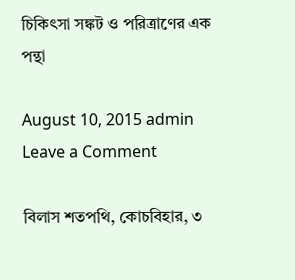চিকিৎসা সঙ্কট ও পরিত্রাণের এক পন্থা

August 10, 2015 admin Leave a Comment

বিলাস শতপথি, কোচবিহার, ৩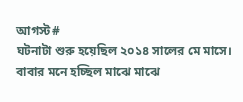আগস্ট#
ঘটনাটা শুরু হয়েছিল ২০১৪ সালের মে মাসে। বাবার মনে হচ্ছিল মাঝে মাঝে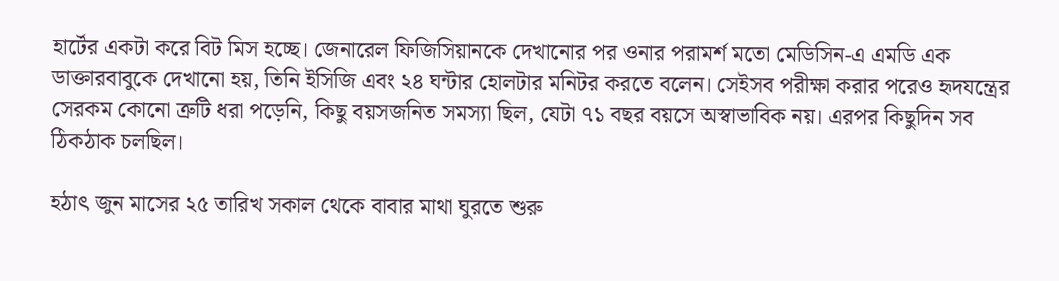হার্টের একটা করে বিট মিস হচ্ছে। জেনারেল ফিজিসিয়ানকে দেখানোর পর ওনার পরামর্শ মতো মেডিসিন-এ এমডি এক ডাক্তারবাবুকে দেখানো হয়, তিনি ইসিজি এবং ২৪ ঘন্টার হোলটার মনিটর করতে বলেন। সেইসব পরীক্ষা করার পরেও হৃদযন্ত্রের সেরকম কোনো ত্রুটি ধরা পড়েনি, কিছু বয়সজনিত সমস্যা ছিল, যেটা ৭১ বছর বয়সে অস্বাভাবিক নয়। এরপর কিছুদিন সব ঠিকঠাক চলছিল।

হঠাৎ জুন মাসের ২৫ তারিখ সকাল থেকে বাবার মাথা ঘুরতে শুরু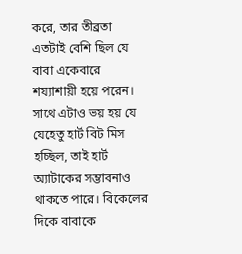করে, তার তীব্রতা এতটাই বেশি ছিল যে বাবা একেবারে শয্যাশায়ী হয়ে পরেন। সাথে এটাও ভয় হয় যে যেহেতু হার্ট বিট মিস হচ্ছিল, তাই হার্ট অ্যাটাকের সম্ভাবনাও থাকতে পারে। বিকেলের দিকে বাবাকে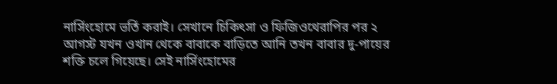নার্সিংহোমে ভর্তি করাই। সেখানে চিকিৎসা ও ফিজিওথেরাপির পর ২ আগস্ট যখন ওখান থেকে বাবাকে বাড়িতে আনি তখন বাবার দু-পায়ের শক্তি চলে গিয়েছে। সেই নার্সিংহোমের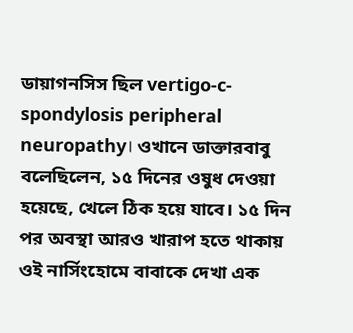ডায়াগনসিস ছিল vertigo-c-spondylosis peripheral neuropathy। ওখানে ডাক্তারবাবু বলেছিলেন, ১৫ দিনের ওষুধ দেওয়া হয়েছে, খেলে ঠিক হয়ে যাবে। ১৫ দিন পর অবস্থা আরও খারাপ হতে থাকায় ওই নার্সিংহোমে বাবাকে দেখা এক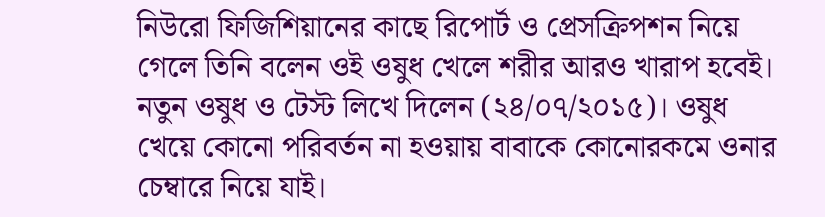নিউরো ফিজিশিয়ানের কাছে রিপোর্ট ও প্রেসক্রিপশন নিয়ে গেলে তিনি বলেন ওই ওষুধ খেলে শরীর আরও খারাপ হবেই। নতুন ওষুধ ও টেস্ট লিখে দিলেন (২৪/০৭/২০১৫)। ওষুধ খেয়ে কোনো পরিবর্তন না হওয়ায় বাবাকে কোনোরকমে ওনার চেম্বারে নিয়ে যাই।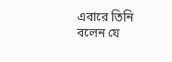এবারে তিনি বলেন যে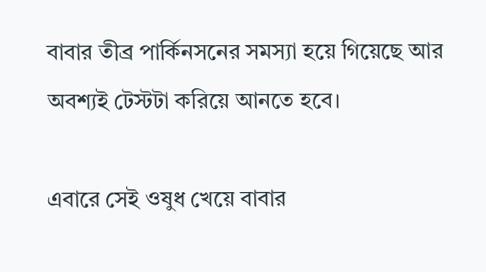বাবার তীব্র পার্কিনসনের সমস্যা হয়ে গিয়েছে আর অবশ্যই টেস্টটা করিয়ে আনতে হবে।

এবারে সেই ওষুধ খেয়ে বাবার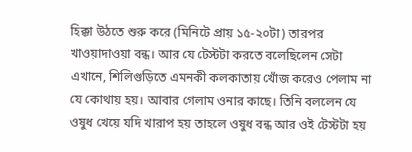হিক্কা উঠতে শুরু করে (মিনিটে প্রায় ১৫-২০টা) তারপর খাওয়াদাওয়া বন্ধ। আর যে টেস্টটা করতে বলেছিলেন সেটা এখানে, শিলিগুড়িতে এমনকী কলকাতায় খোঁজ করেও পেলাম না যে কোথায় হয়। আবার গেলাম ওনার কাছে। তিনি বললেন যে ওষুধ খেয়ে যদি খারাপ হয় তাহলে ওষুধ বন্ধ আর ওই টেস্টটা হয়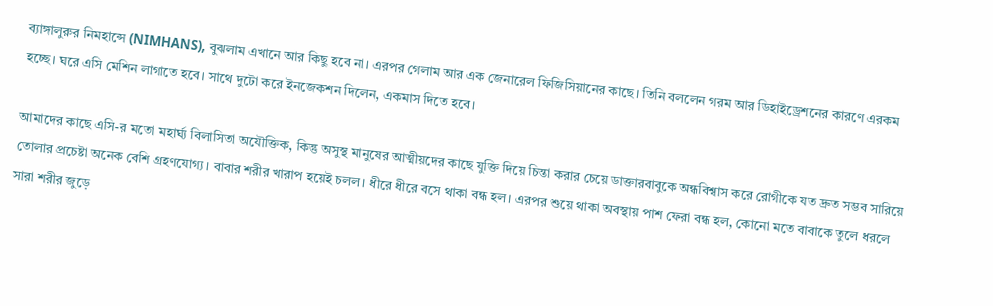ব্যাঙ্গালুরুর নিমহান্সে (NIMHANS), বুঝলাম এখানে আর কিছু হবে না। এরপর গেলাম আর এক জেনারেল ফিজিসিয়ানের কাছে। তিনি বললেন গরম আর ডিহাইড্রেশনের কারণে এরকম হচ্ছে। ঘরে এসি মেশিন লাগাতে হবে। সাথে দুটো করে ইনজেকশন দিলেন, একমাস দিতে হবে।

আমাদের কাছে এসি-র মতো মহার্ঘ্য বিলাসিতা অযৌক্তিক, কিন্তু অসুস্থ মানুষের আত্মীয়দের কাছে যুক্তি দিয়ে চিন্তা করার চেয়ে ডাক্তারবাবুকে অন্ধবিশ্বাস করে রোগীকে যত দ্রুত সম্ভব সারিয়ে তোলার প্রচেষ্টা অনেক বেশি গ্রহণযোগ্য। বাবার শরীর খারাপ হয়েই চলল। ধীরে ধীরে বসে থাকা বন্ধ হল। এরপর শুয়ে থাকা অবস্থায় পাশ ফেরা বন্ধ হল, কোনো মতে বাবাকে তুলে ধরলে সারা শরীর জুড়ে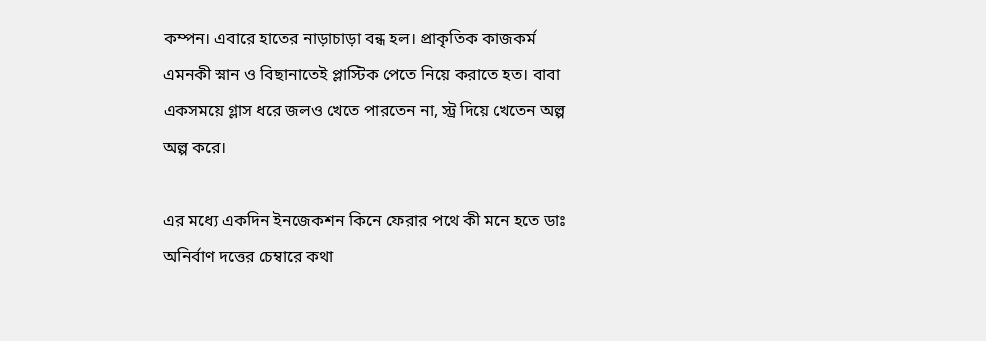কম্পন। এবারে হাতের নাড়াচাড়া বন্ধ হল। প্রাকৃতিক কাজকর্ম এমনকী স্নান ও বিছানাতেই প্লাস্টিক পেতে নিয়ে করাতে হত। বাবা একসময়ে গ্লাস ধরে জলও খেতে পারতেন না, স্ট্র দিয়ে খেতেন অল্প অল্প করে।

এর মধ্যে একদিন ইনজেকশন কিনে ফেরার পথে কী মনে হতে ডাঃ অনির্বাণ দত্তের চেম্বারে কথা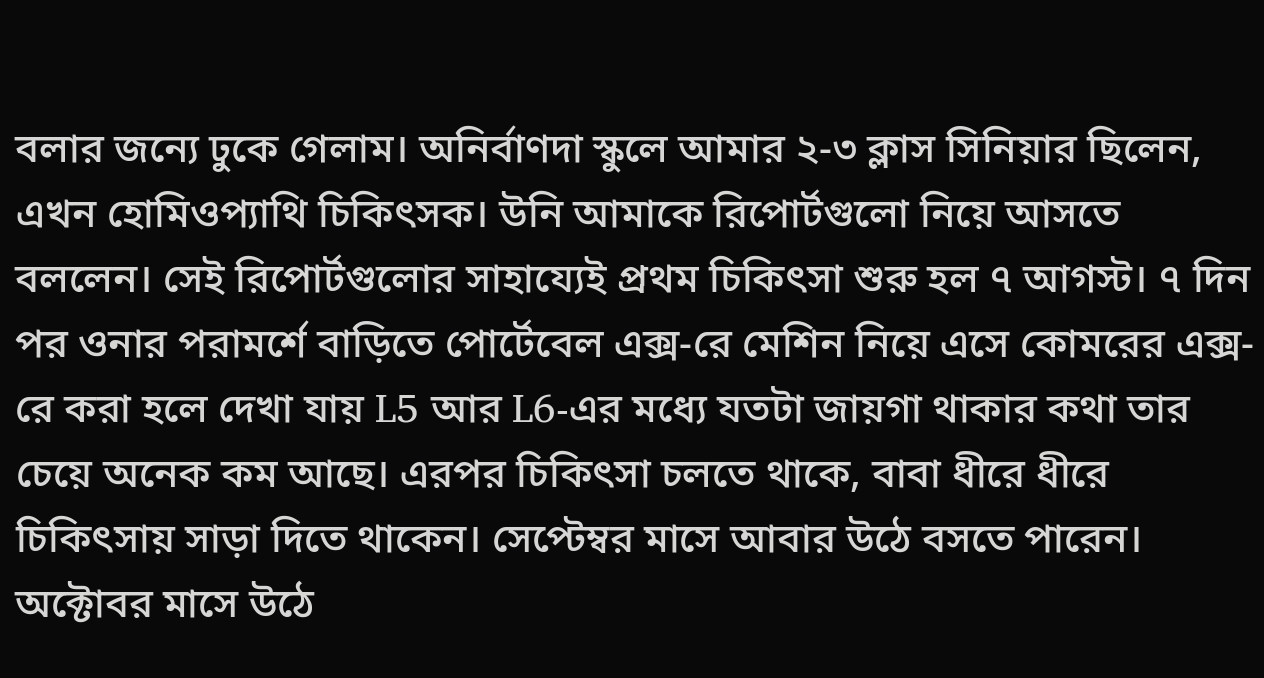বলার জন্যে ঢুকে গেলাম। অনির্বাণদা স্কুলে আমার ২-৩ ক্লাস সিনিয়ার ছিলেন, এখন হোমিওপ্যাথি চিকিৎসক। উনি আমাকে রিপোর্টগুলো নিয়ে আসতে বললেন। সেই রিপোর্টগুলোর সাহায্যেই প্রথম চিকিৎসা শুরু হল ৭ আগস্ট। ৭ দিন পর ওনার পরামর্শে বাড়িতে পোর্টেবেল এক্স-রে মেশিন নিয়ে এসে কোমরের এক্স-রে করা হলে দেখা যায় L5 আর L6-এর মধ্যে যতটা জায়গা থাকার কথা তার চেয়ে অনেক কম আছে। এরপর চিকিৎসা চলতে থাকে, বাবা ধীরে ধীরে চিকিৎসায় সাড়া দিতে থাকেন। সেপ্টেম্বর মাসে আবার উঠে বসতে পারেন। অক্টোবর মাসে উঠে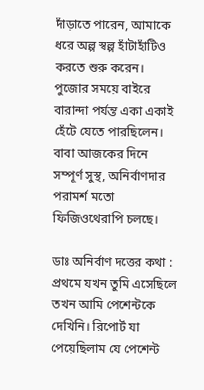দাঁড়াতে পারেন, আমাকে ধরে অল্প স্বল্প হাঁটাহাঁটিও করতে শুরু করেন। পুজোর সময়ে বাইরে বারান্দা পর্যন্ত একা একাই হেঁটে যেতে পারছিলেন। বাবা আজকের দিনে সম্পূর্ণ সুস্থ, অনির্বাণদার পরামর্শ মতো ফিজিওথেরাপি চলছে।

ডাঃ অনির্বাণ দত্তের কথা :
প্রথমে যখন তুমি এসেছিলে তখন আমি পেশেন্টকে দেখিনি। রিপোর্ট যা পেয়েছিলাম যে পেশেন্ট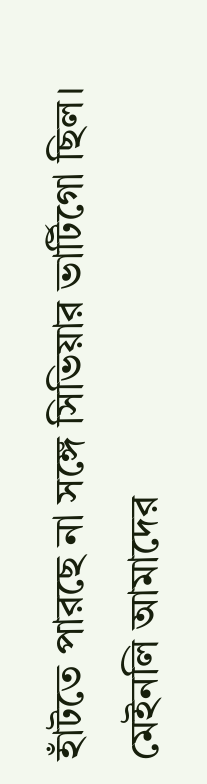হাঁটতে পারছে না সঙ্গে সিভিয়ার ভার্টিগো ছিল। মেইনলি আমাদের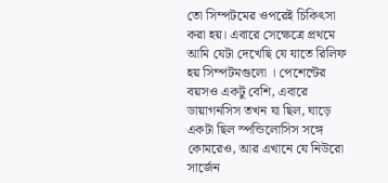তো সিম্পটমের ওপরেই চিকিৎসা করা হয়। এবারে সেক্ষেত্রে প্রথমে আমি যেটা দেখেছি যে যাতে রিলিফ হয় সিম্পটমগুলো । পেশেন্টের বয়সও একটু বেশি, এবারে ডায়াগনসিস তখন যা ছিল, ঘাড়ে একটা ছিল স্পন্ডিলোসিস সঙ্গে কোমরেও, আর এখানে যে নিউরো সার্জেন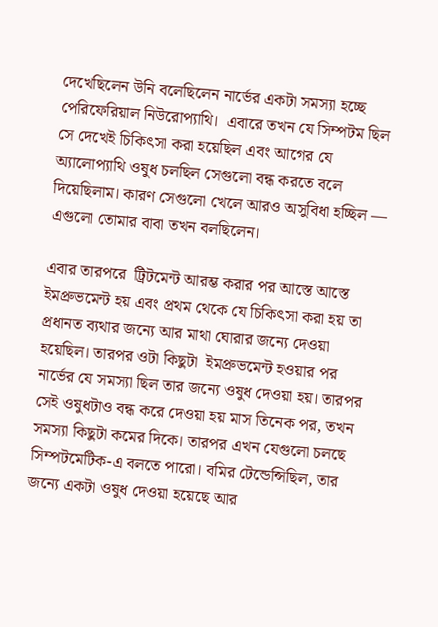দেখেছিলেন উনি বলেছিলেন নার্ভের একটা সমস্যা হচ্ছে পেরিফেরিয়াল নিউরোপ্যাথি।  এবারে তখন যে সিম্পটম ছিল সে দেখেই চিকিৎসা করা হয়েছিল এবং আগের যে অ্যালোপ্যাথি ওষুধ চলছিল সেগুলো বন্ধ করতে বলে দিয়েছিলাম। কারণ সেগুলো খেলে আরও অসুবিধা হচ্ছিল — এগুলো তোমার বাবা তখন বলছিলেন।

এবার তারপরে  ট্রিটমেন্ট আরম্ভ করার পর আস্তে আস্তে  ইমপ্রুভমেন্ট হয় এবং প্রথম থেকে যে চিকিৎসা করা হয় তা প্রধানত ব্যথার জন্যে আর মাথা ঘোরার জন্যে দেওয়া হয়েছিল। তারপর ওটা কিছুটা  ইমপ্রুভমেন্ট হওয়ার পর নার্ভের যে সমস্যা ছিল তার জন্যে ওষুধ দেওয়া হয়। তারপর সেই ওষুধটাও বন্ধ করে দেওয়া হয় মাস তিনেক পর, তখন সমস্যা কিছুটা কমের দিকে। তারপর এখন যেগুলো চলছে  সিম্পটমেটিক-এ বলতে পারো। বমির টেন্ডেন্সিছিল, তার জন্যে একটা ওষুধ দেওয়া হয়েছে আর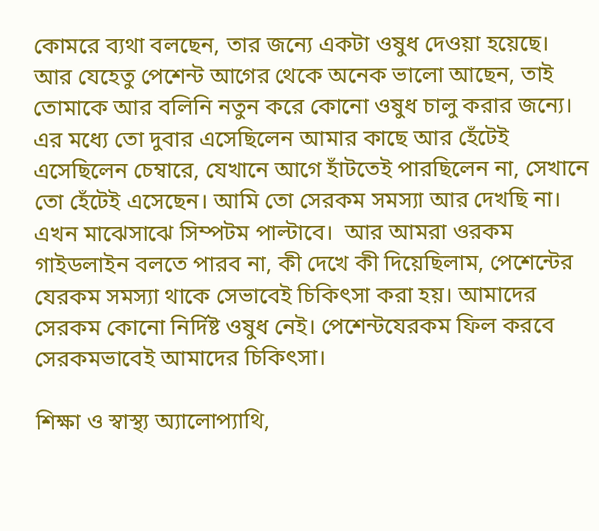কোমরে ব্যথা বলছেন, তার জন্যে একটা ওষুধ দেওয়া হয়েছে। আর যেহেতু পেশেন্ট আগের থেকে অনেক ভালো আছেন, তাই তোমাকে আর বলিনি নতুন করে কোনো ওষুধ চালু করার জন্যে। এর মধ্যে তো দুবার এসেছিলেন আমার কাছে আর হেঁটেই এসেছিলেন চেম্বারে, যেখানে আগে হাঁটতেই পারছিলেন না, সেখানে তো হেঁটেই এসেছেন। আমি তো সেরকম সমস্যা আর দেখছি না। এখন মাঝেসাঝে সিম্পটম পাল্টাবে।  আর আমরা ওরকম গাইডলাইন বলতে পারব না, কী দেখে কী দিয়েছিলাম, পেশেন্টের যেরকম সমস্যা থাকে সেভাবেই চিকিৎসা করা হয়। আমাদের সেরকম কোনো নির্দিষ্ট ওষুধ নেই। পেশেন্টযেরকম ফিল করবে সেরকমভাবেই আমাদের চিকিৎসা।

শিক্ষা ও স্বাস্থ্য অ্যালোপ্যাথি,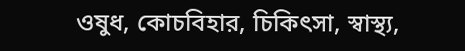ওষুধ, কোচবিহার, চিকিৎসা, স্বাস্থ্য,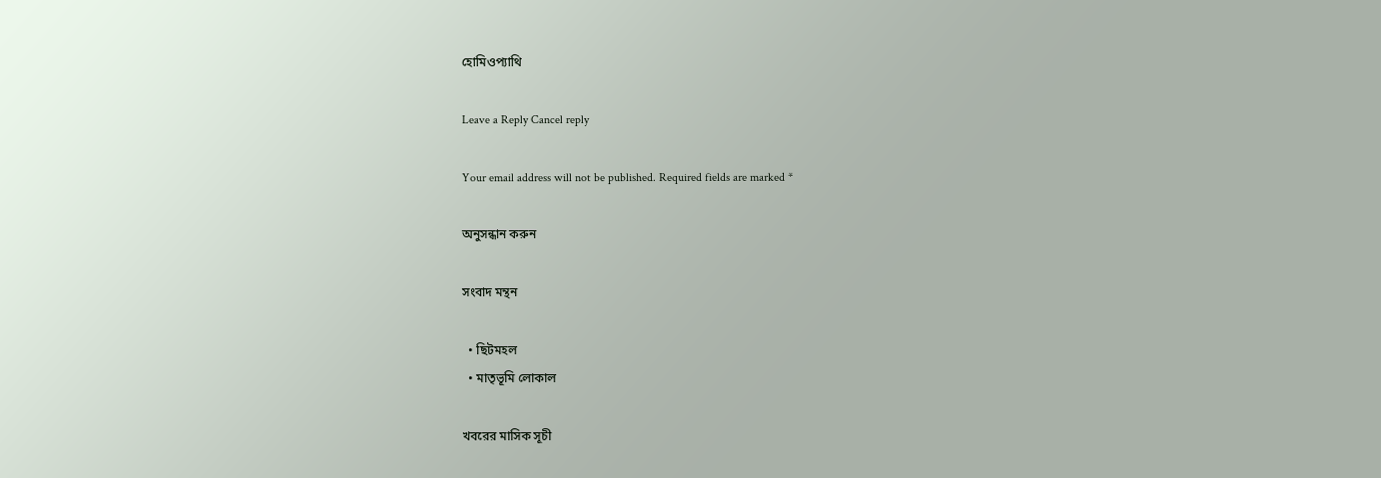হোমিওপ্যাথি

Leave a Reply Cancel reply

Your email address will not be published. Required fields are marked *

অনুসন্ধান করুন

সংবাদ মন্থন

  • ছিটমহল
  • মাতৃভূমি লোকাল

খবরের মাসিক সূচী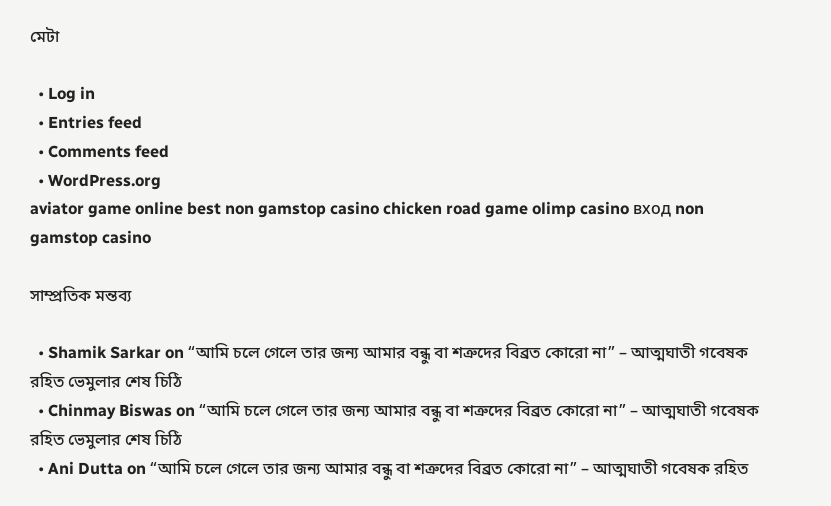মেটা

  • Log in
  • Entries feed
  • Comments feed
  • WordPress.org
aviator game online best non gamstop casino chicken road game olimp casino вход non gamstop casino

সাম্প্রতিক মন্তব্য

  • Shamik Sarkar on “আমি চলে গেলে তার জন্য আমার বন্ধু বা শত্রুদের বিব্রত কোরো না” – আত্মঘাতী গবেষক রহিত ভেমুলার শেষ চিঠি
  • Chinmay Biswas on “আমি চলে গেলে তার জন্য আমার বন্ধু বা শত্রুদের বিব্রত কোরো না” – আত্মঘাতী গবেষক রহিত ভেমুলার শেষ চিঠি
  • Ani Dutta on “আমি চলে গেলে তার জন্য আমার বন্ধু বা শত্রুদের বিব্রত কোরো না” – আত্মঘাতী গবেষক রহিত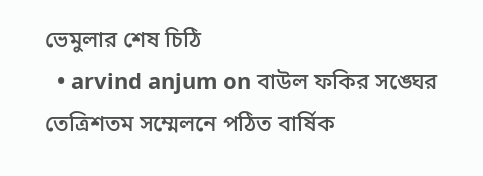ভেমুলার শেষ চিঠি
  • arvind anjum on বাউল ফকির সঙ্ঘের তেত্রিশতম সম্মেলনে পঠিত বার্ষিক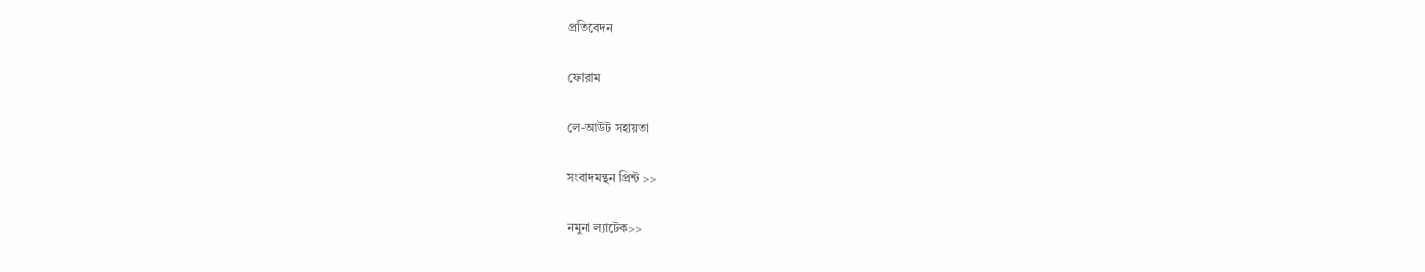প্রতিবেদন

ফোরাম

লে-আউট সহায়তা

সংবাদমন্থন প্রিন্ট >>

নমুনা ল্যাটেক>>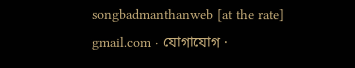songbadmanthanweb [at the rate] gmail.com · যোগাযোগ ·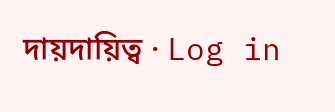দায়দায়িত্ব · Log in